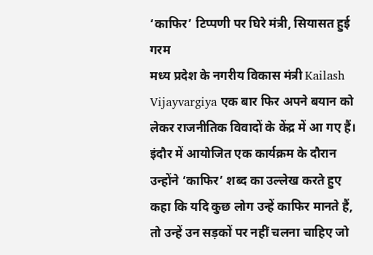‘काफिर’ टिप्पणी पर घिरे मंत्री, सियासत हुई गरम
मध्य प्रदेश के नगरीय विकास मंत्री Kailash Vijayvargiya एक बार फिर अपने बयान को लेकर राजनीतिक विवादों के केंद्र में आ गए हैं। इंदौर में आयोजित एक कार्यक्रम के दौरान उन्होंने ‘काफिर’ शब्द का उल्लेख करते हुए कहा कि यदि कुछ लोग उन्हें काफिर मानते हैं, तो उन्हें उन सड़कों पर नहीं चलना चाहिए जो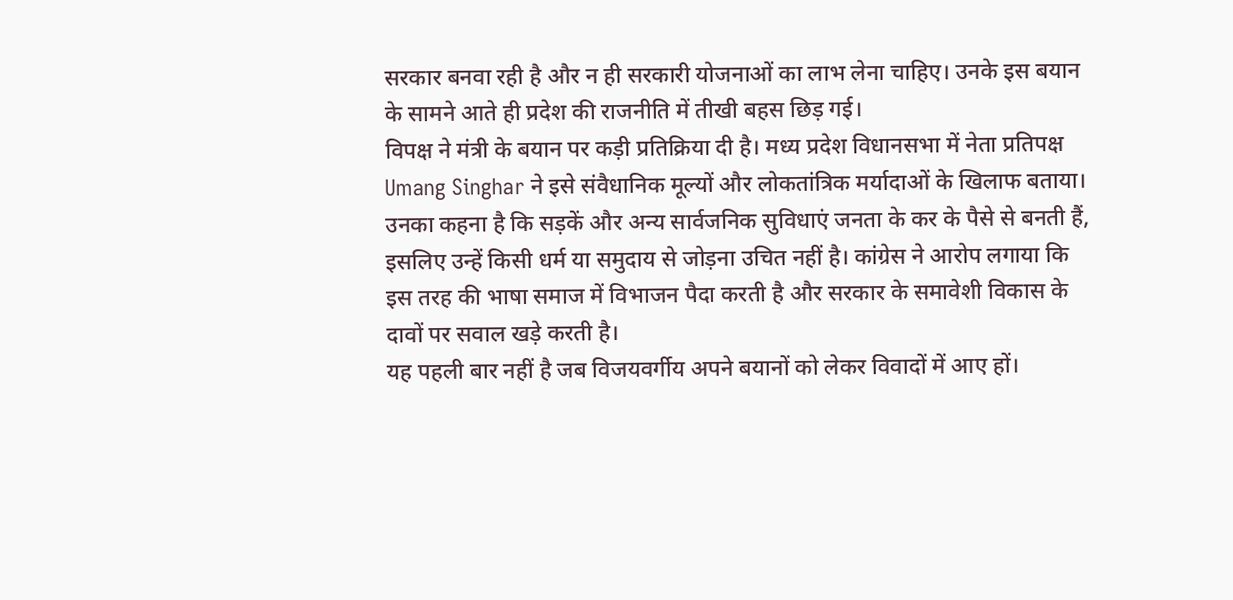सरकार बनवा रही है और न ही सरकारी योजनाओं का लाभ लेना चाहिए। उनके इस बयान के सामने आते ही प्रदेश की राजनीति में तीखी बहस छिड़ गई।
विपक्ष ने मंत्री के बयान पर कड़ी प्रतिक्रिया दी है। मध्य प्रदेश विधानसभा में नेता प्रतिपक्ष Umang Singhar ने इसे संवैधानिक मूल्यों और लोकतांत्रिक मर्यादाओं के खिलाफ बताया। उनका कहना है कि सड़कें और अन्य सार्वजनिक सुविधाएं जनता के कर के पैसे से बनती हैं, इसलिए उन्हें किसी धर्म या समुदाय से जोड़ना उचित नहीं है। कांग्रेस ने आरोप लगाया कि इस तरह की भाषा समाज में विभाजन पैदा करती है और सरकार के समावेशी विकास के दावों पर सवाल खड़े करती है।
यह पहली बार नहीं है जब विजयवर्गीय अपने बयानों को लेकर विवादों में आए हों।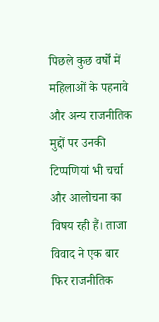पिछले कुछ वर्षों में महिलाओं के पहनावे और अन्य राजनीतिक मुद्दों पर उनकी टिप्पणियां भी चर्चा और आलोचना का विषय रही हैं। ताजा विवाद ने एक बार फिर राजनीतिक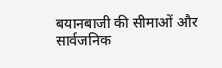बयानबाजी की सीमाओं और सार्वजनिक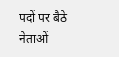पदों पर बैठे नेताओं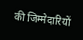की जिम्मेदारियों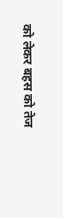को लेकर बहस को तेज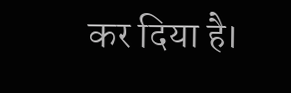कर दिया है।